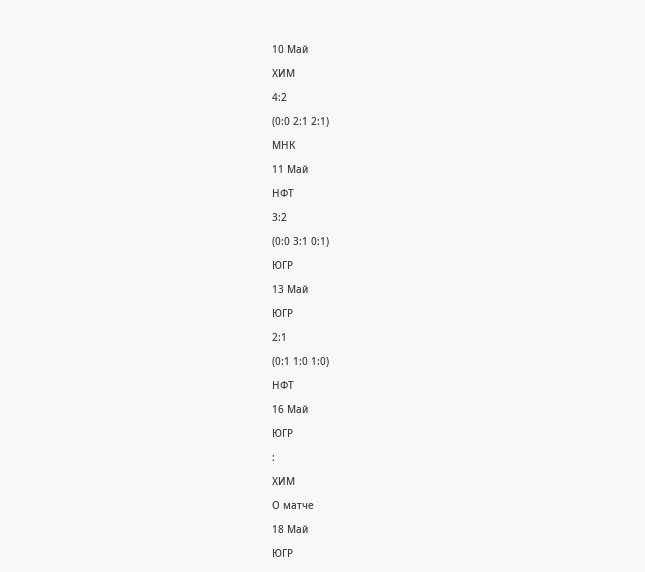10 Май

ХИМ

4:2

(0:0 2:1 2:1)

МНК

11 Май

НФТ

3:2

(0:0 3:1 0:1)

ЮГР

13 Май

ЮГР

2:1

(0:1 1:0 1:0)

НФТ

16 Май

ЮГР

:

ХИМ

О матче

18 Май

ЮГР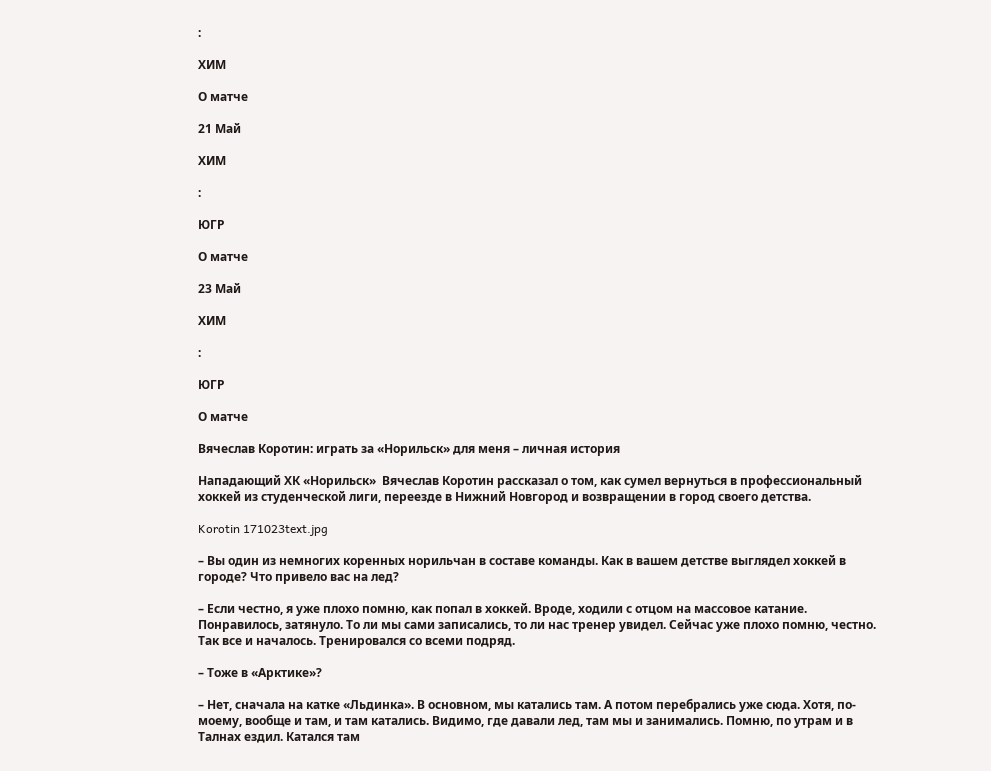:

ХИМ

О матче

21 Май

ХИМ

:

ЮГР

О матче

23 Май

ХИМ

:

ЮГР

О матче

Вячеслав Коротин: играть за «Норильск» для меня – личная история

Нападающий ХК «Норильск»  Вячеслав Коротин рассказал о том, как сумел вернуться в профессиональный хоккей из студенческой лиги, переезде в Нижний Новгород и возвращении в город своего детства.

Korotin 171023text.jpg

– Вы один из немногих коренных норильчан в составе команды. Как в вашем детстве выглядел хоккей в городе? Что привело вас на лед?

– Если честно, я уже плохо помню, как попал в хоккей. Вроде, ходили с отцом на массовое катание. Понравилось, затянуло. То ли мы сами записались, то ли нас тренер увидел. Сейчас уже плохо помню, честно. Так все и началось. Тренировался со всеми подряд.

– Тоже в «Арктике»?

– Нет, сначала на катке «Льдинка». В основном, мы катались там. А потом перебрались уже сюда. Хотя, по-моему, вообще и там, и там катались. Видимо, где давали лед, там мы и занимались. Помню, по утрам и в Талнах ездил. Катался там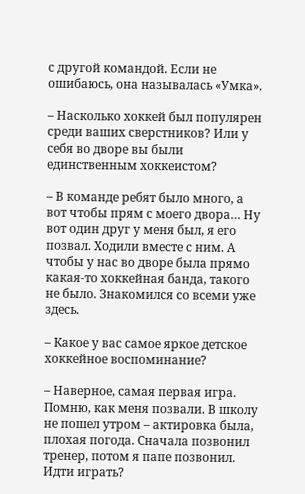с другой командой. Если не ошибаюсь, она называлась «Умка».

– Насколько хоккей был популярен среди ваших сверстников? Или у себя во дворе вы были единственным хоккеистом?

– В команде ребят было много, а вот чтобы прям с моего двора… Ну вот один друг у меня был, я его позвал. Ходили вместе с ним. А чтобы у нас во дворе была прямо какая-то хоккейная банда, такого не было. Знакомился со всеми уже здесь.

– Какое у вас самое яркое детское хоккейное воспоминание?

– Наверное, самая первая игра. Помню, как меня позвали. В школу не пошел утром – актировка была, плохая погода. Сначала позвонил тренер, потом я папе позвонил. Идти играть?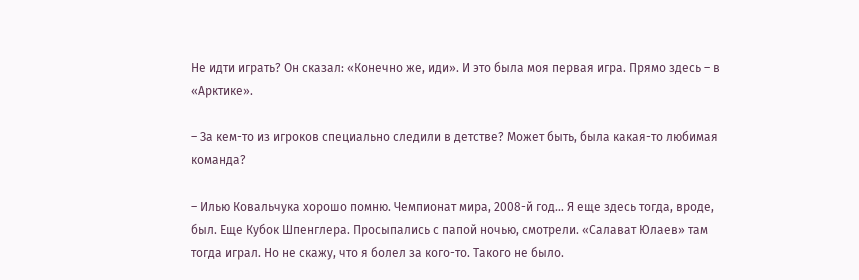Не идти играть? Он сказал: «Конечно же, иди». И это была моя первая игра. Прямо здесь – в «Арктике».

– За кем-то из игроков специально следили в детстве? Может быть, была какая-то любимая команда?

– Илью Ковальчука хорошо помню. Чемпионат мира, 2008-й год… Я еще здесь тогда, вроде, был. Еще Кубок Шпенглера. Просыпались с папой ночью, смотрели. «Салават Юлаев» там тогда играл. Но не скажу, что я болел за кого-то. Такого не было.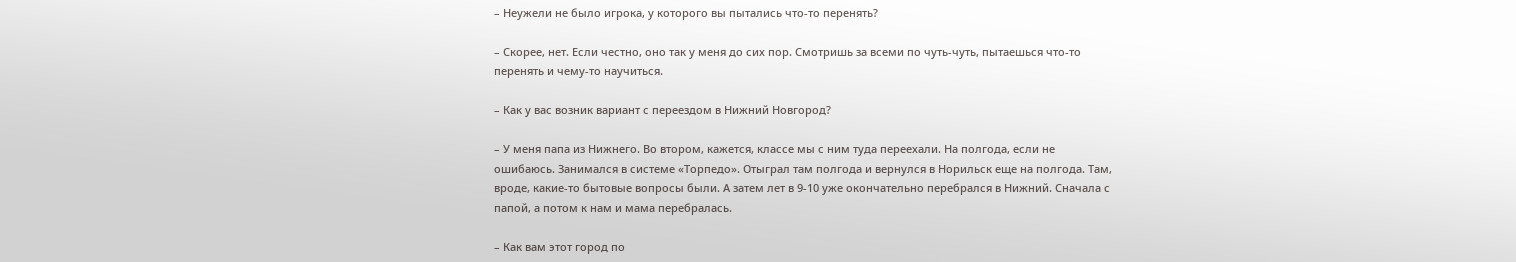– Неужели не было игрока, у которого вы пытались что-то перенять?

– Скорее, нет. Если честно, оно так у меня до сих пор. Смотришь за всеми по чуть-чуть, пытаешься что-то перенять и чему-то научиться.

– Как у вас возник вариант с переездом в Нижний Новгород?

– У меня папа из Нижнего. Во втором, кажется, классе мы с ним туда переехали. На полгода, если не ошибаюсь. Занимался в системе «Торпедо». Отыграл там полгода и вернулся в Норильск еще на полгода. Там, вроде, какие-то бытовые вопросы были. А затем лет в 9-10 уже окончательно перебрался в Нижний. Сначала с папой, а потом к нам и мама перебралась.

– Как вам этот город по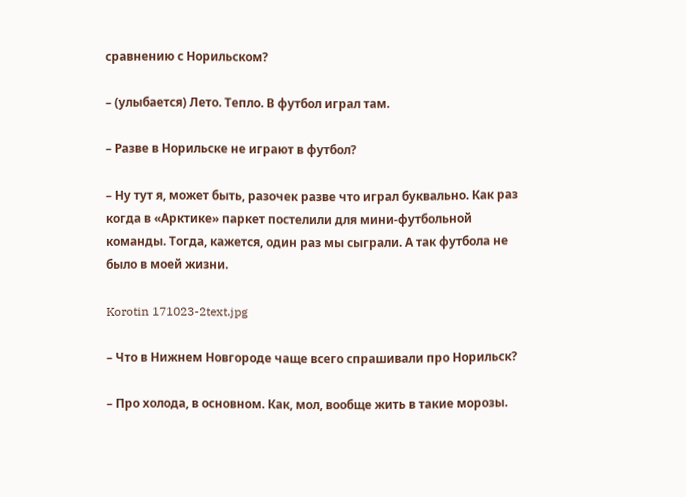сравнению с Норильском?

– (улыбается) Лето. Тепло. В футбол играл там.

– Разве в Норильске не играют в футбол?

– Ну тут я, может быть, разочек разве что играл буквально. Как раз когда в «Арктике» паркет постелили для мини-футбольной команды. Тогда, кажется, один раз мы сыграли. А так футбола не было в моей жизни.

Korotin 171023-2text.jpg

– Что в Нижнем Новгороде чаще всего спрашивали про Норильск?

– Про холода, в основном. Как, мол, вообще жить в такие морозы.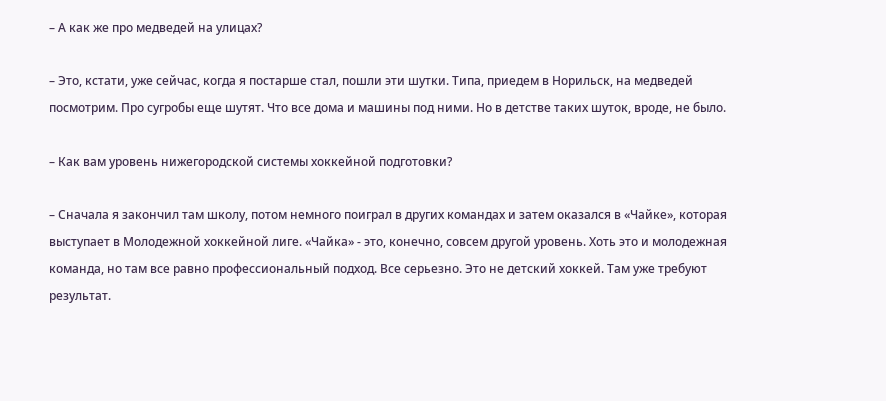– А как же про медведей на улицах?

– Это, кстати, уже сейчас, когда я постарше стал, пошли эти шутки. Типа, приедем в Норильск, на медведей посмотрим. Про сугробы еще шутят. Что все дома и машины под ними. Но в детстве таких шуток, вроде, не было.

– Как вам уровень нижегородской системы хоккейной подготовки?

– Сначала я закончил там школу, потом немного поиграл в других командах и затем оказался в «Чайке», которая выступает в Молодежной хоккейной лиге. «Чайка» - это, конечно, совсем другой уровень. Хоть это и молодежная команда, но там все равно профессиональный подход. Все серьезно. Это не детский хоккей. Там уже требуют результат.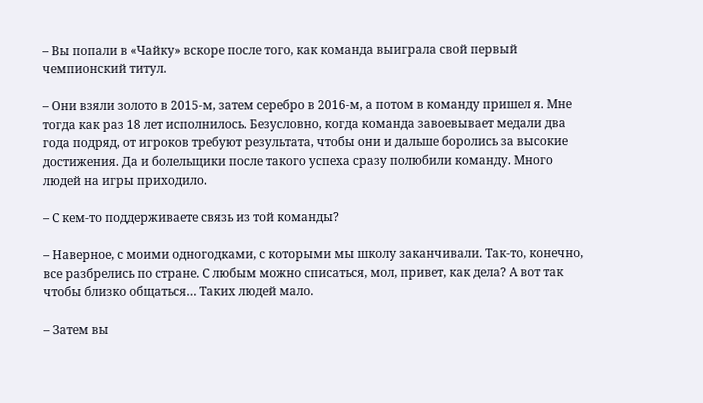– Вы попали в «Чайку» вскоре после того, как команда выиграла свой первый чемпионский титул.

– Они взяли золото в 2015-м, затем серебро в 2016-м, а потом в команду пришел я. Мне тогда как раз 18 лет исполнилось. Безусловно, когда команда завоевывает медали два года подряд, от игроков требуют результата, чтобы они и дальше боролись за высокие достижения. Да и болельщики после такого успеха сразу полюбили команду. Много людей на игры приходило.

– С кем-то поддерживаете связь из той команды?

– Наверное, с моими одногодками, с которыми мы школу заканчивали. Так-то, конечно, все разбрелись по стране. С любым можно списаться, мол, привет, как дела? А вот так чтобы близко общаться… Таких людей мало.

– Затем вы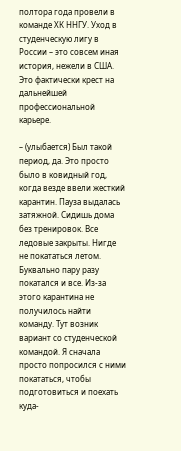полтора года провели в команде ХК ННГУ. Уход в студенческую лигу в России – это совсем иная история, нежели в США. Это фактически крест на дальнейшей профессиональной карьере.

– (улыбается) Был такой период, да. Это просто было в ковидный год, когда везде ввели жесткий карантин. Пауза выдалась затяжной. Сидишь дома без тренировок. Все ледовые закрыты. Нигде не покататься летом. Буквально пару разу покатался и все. Из-за этого карантина не получилось найти команду. Тут возник вариант со студенческой командой. Я сначала просто попросился с ними покататься, чтобы подготовиться и поехать куда-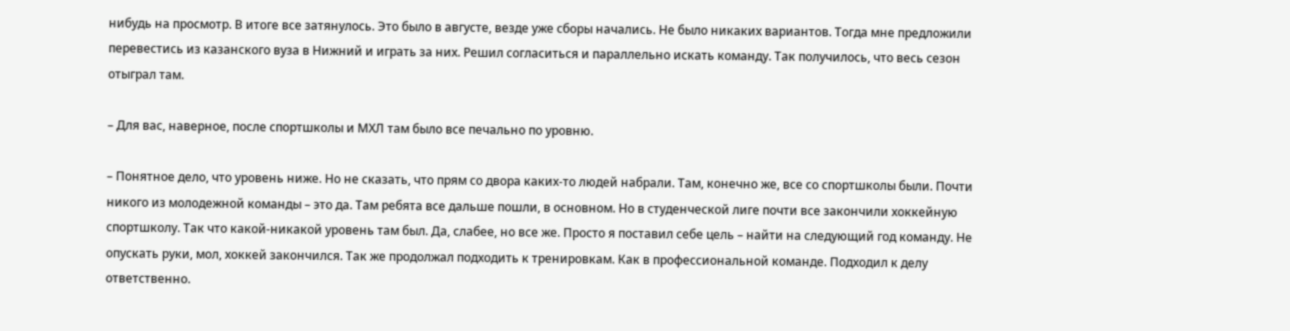нибудь на просмотр. В итоге все затянулось. Это было в августе, везде уже сборы начались. Не было никаких вариантов. Тогда мне предложили перевестись из казанского вуза в Нижний и играть за них. Решил согласиться и параллельно искать команду. Так получилось, что весь сезон отыграл там.

– Для вас, наверное, после спортшколы и МХЛ там было все печально по уровню.

– Понятное дело, что уровень ниже. Но не сказать, что прям со двора каких-то людей набрали. Там, конечно же, все со спортшколы были. Почти никого из молодежной команды – это да. Там ребята все дальше пошли, в основном. Но в студенческой лиге почти все закончили хоккейную спортшколу. Так что какой-никакой уровень там был. Да, слабее, но все же. Просто я поставил себе цель – найти на следующий год команду. Не опускать руки, мол, хоккей закончился. Так же продолжал подходить к тренировкам. Как в профессиональной команде. Подходил к делу ответственно.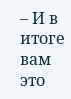– И в итоге вам это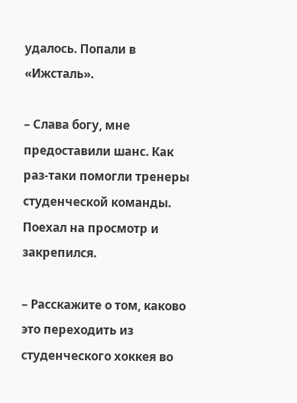удалось. Попали в «Ижсталь».

– Слава богу, мне предоставили шанс. Как раз-таки помогли тренеры студенческой команды. Поехал на просмотр и закрепился.

– Расскажите о том, каково это переходить из студенческого хоккея во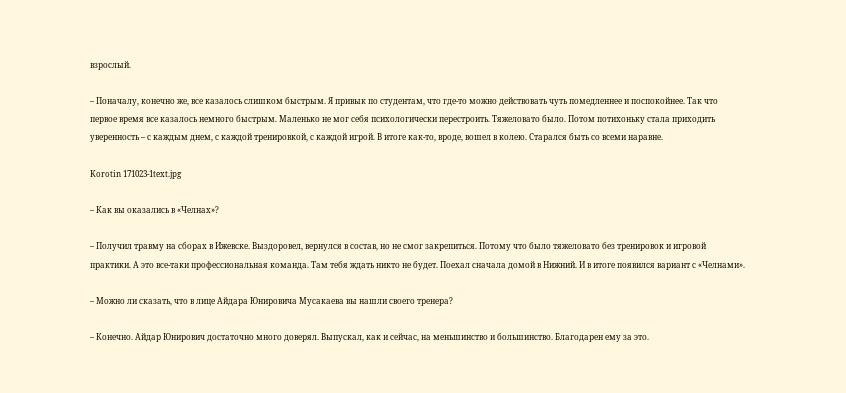взрослый.

– Поначалу, конечно же, все казалось слишком быстрым. Я привык по студентам, что где-то можно действовать чуть помедленнее и поспокойнее. Так что первое время все казалось немного быстрым. Маленько не мог себя психологически перестроить. Тяжеловато было. Потом потихоньку стала приходить уверенность – с каждым днем, с каждой тренировкой, с каждой игрой. В итоге как-то, вроде, вошел в колею. Старался быть со всеми наравне.

Korotin 171023-1text.jpg

– Как вы оказались в «Челнах»?

– Получил травму на сборах в Ижевске. Выздоровел, вернулся в состав, но не смог закрепиться. Потому что было тяжеловато без тренировок и игровой практики. А это все-таки профессиональная команда. Там тебя ждать никто не будет. Поехал сначала домой в Нижний. И в итоге появился вариант с «Челнами».

– Можно ли сказать, что в лице Айдара Юнировича Мусакаева вы нашли своего тренера?

– Конечно. Айдар Юнирович достаточно много доверял. Выпускал, как и сейчас, на меньшинство и большинство. Благодарен ему за это.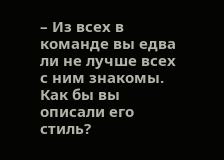– Из всех в команде вы едва ли не лучше всех с ним знакомы. Как бы вы описали его стиль?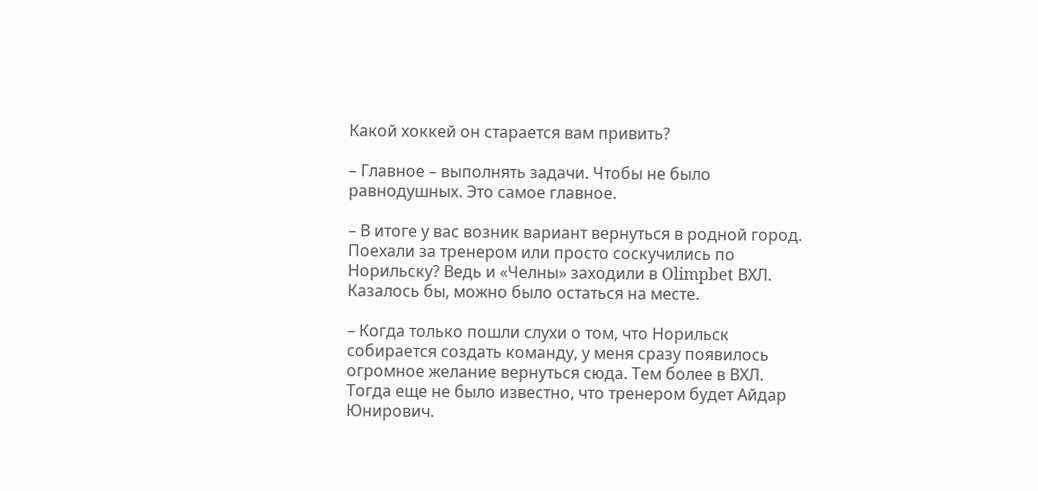Какой хоккей он старается вам привить?

– Главное – выполнять задачи. Чтобы не было равнодушных. Это самое главное.

– В итоге у вас возник вариант вернуться в родной город. Поехали за тренером или просто соскучились по Норильску? Ведь и «Челны» заходили в Olimpbet ВХЛ. Казалось бы, можно было остаться на месте.

– Когда только пошли слухи о том, что Норильск собирается создать команду, у меня сразу появилось огромное желание вернуться сюда. Тем более в ВХЛ. Тогда еще не было известно, что тренером будет Айдар Юнирович.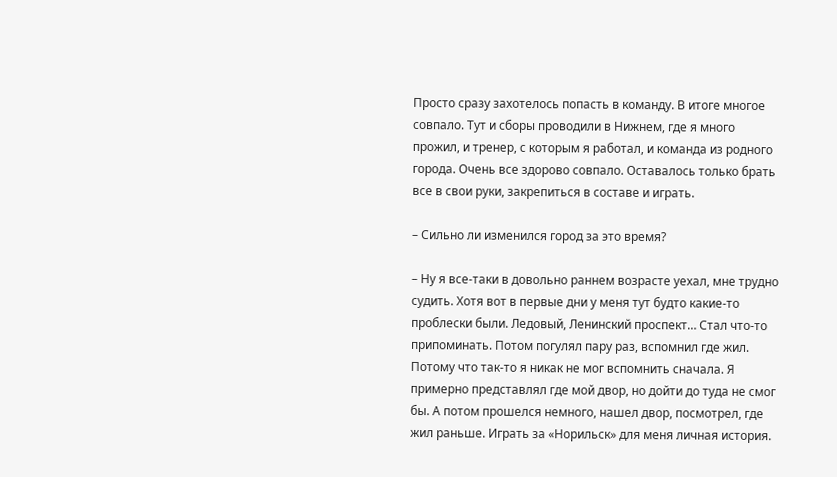Просто сразу захотелось попасть в команду. В итоге многое совпало. Тут и сборы проводили в Нижнем, где я много прожил, и тренер, с которым я работал, и команда из родного города. Очень все здорово совпало. Оставалось только брать все в свои руки, закрепиться в составе и играть.

– Сильно ли изменился город за это время?

– Ну я все-таки в довольно раннем возрасте уехал, мне трудно судить. Хотя вот в первые дни у меня тут будто какие-то проблески были. Ледовый, Ленинский проспект… Стал что-то припоминать. Потом погулял пару раз, вспомнил где жил. Потому что так-то я никак не мог вспомнить сначала. Я примерно представлял где мой двор, но дойти до туда не смог бы. А потом прошелся немного, нашел двор, посмотрел, где жил раньше. Играть за «Норильск» для меня личная история.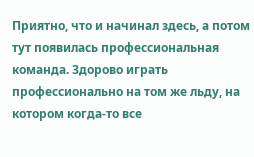Приятно, что и начинал здесь, а потом тут появилась профессиональная команда. Здорово играть профессионально на том же льду, на котором когда-то все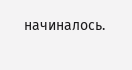начиналось.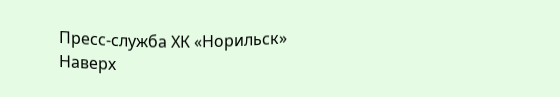Пресс-служба ХК «Норильск»
Наверх